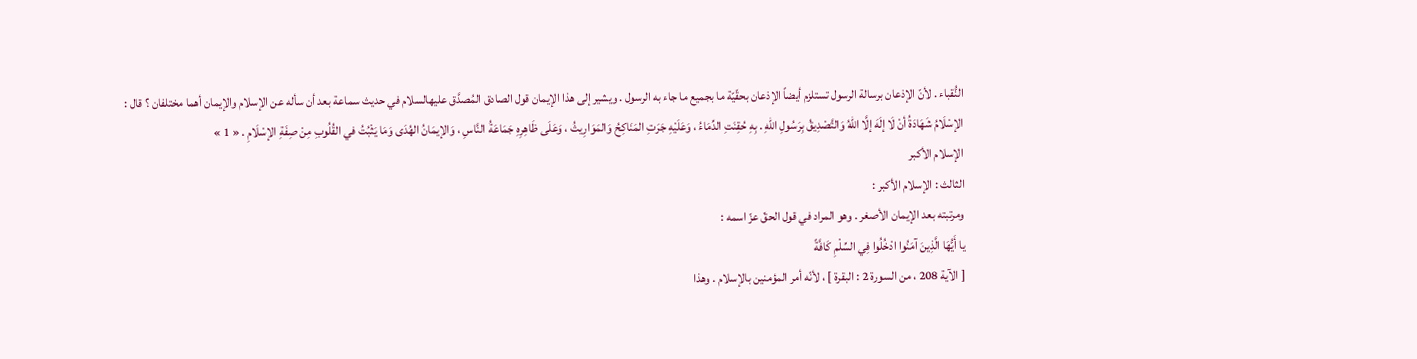النُّقباء . لأنّ الإذعان برسالة الرسول تستلزم أيضاً الإذعان بحقّيّة ما بجميع ما جاء به الرسول . ويشير إلى هذا الإيمان قول الصادق المُصدَّق عليهالسلام في حديث سماعة بعد أن سأله عن الإسلام والإيمان أهما مختلفان ؟ قال :
الإسْلَامُ شَهَادَةُ أنْ لَا إلَهَ إلَّا اللهُ وَالتَّصْدِيقُ بِرَسُولِ اللهِ . بِهِ حُقِنَتِ الدِّمَاءُ ، وَعَلَيْهِ جَرَتِ المَنَاكِحُ وَالمَوَارِيثُ ، وَعَلَى ظَاهِرِهِ جَمَاعَةُ النَّاسِ ، وَالإيمَانُ الهُدَى وَمَا يَثْبُتُ في القُلُوبِ مِنْ صِفَةِ الإسْلَامِ . « 1 »
الإسلام الأكبر
الثالث : الإسلام الأكبر :
ومرتبته بعد الإيمان الأصغر . وهو المراد في قول الحقّ عزّ اسمه :
يا أَيُّهَا الَّذِينَ آمَنُوا ادْخُلُوا فِي السِّلْمِ كَافَّةً
[ الآية 208 ، من السورة 2 : البقرة ] ، لأنّه أمر المؤمنين بالإسلام . وهذا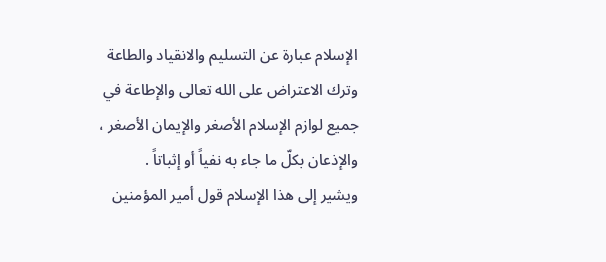الإسلام عبارة عن التسليم والانقياد والطاعة وترك الاعتراض على الله تعالى والإطاعة في جميع لوازم الإسلام الأصغر والإيمان الأصغر ، والإذعان بكلّ ما جاء به نفياً أو إثباتاً .
ويشير إلى هذا الإسلام قول أمير المؤمنين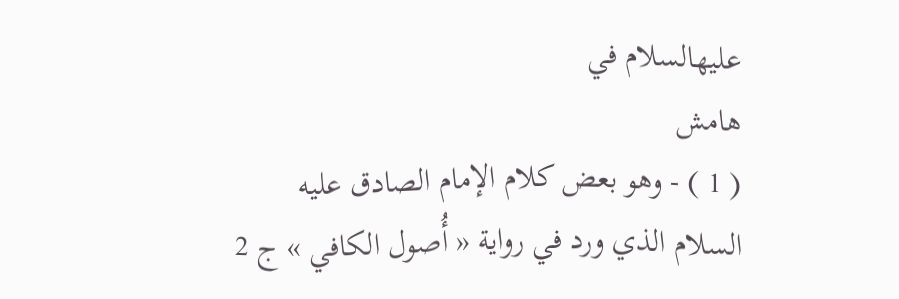عليهالسلام في
هامش
( 1 ) - وهو بعض كلام الإمام الصادق عليه السلام الذي ورد في رواية « أُصول الكافي » ج 2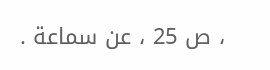، ص 25 ، عن سماعة .